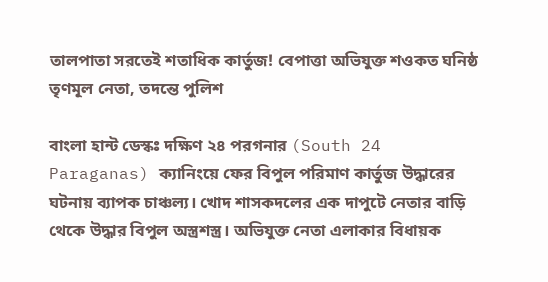তালপাতা সরতেই শতাধিক কার্তুজ! বেপাত্তা অভিযুক্ত শওকত ঘনিষ্ঠ তৃণমূল নেতা, তদন্তে পুলিশ

বাংলা হান্ট ডেস্কঃ দক্ষিণ ২৪ পরগনার (South 24 Paraganas) ক্যানিংয়ে ফের বিপুল পরিমাণ কার্তুজ উদ্ধারের ঘটনায় ব্যাপক চাঞ্চল্য। খোদ শাসকদলের এক দাপুটে নেতার বাড়ি থেকে উদ্ধার বিপুল অস্ত্রশস্ত্র। অভিযুক্ত নেতা এলাকার বিধায়ক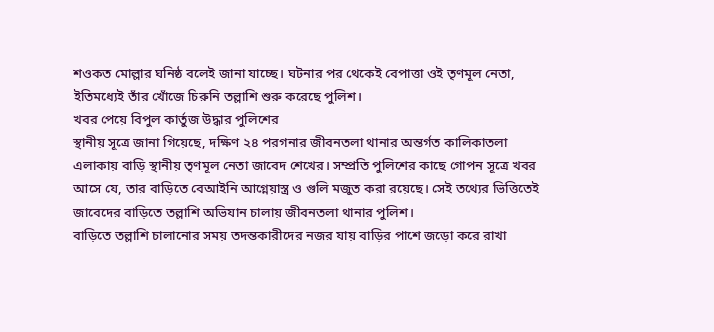শওকত মোল্লার ঘনিষ্ঠ বলেই জানা যাচ্ছে। ঘটনার পর থেকেই বেপাত্তা ওই তৃণমূল নেতা, ইতিমধ্যেই তাঁর খোঁজে চিরুনি তল্লাশি শুরু করেছে পুলিশ।
খবর পেয়ে বিপুল কার্তুজ উদ্ধার পুলিশের
স্থানীয় সূত্রে জানা গিয়েছে, দক্ষিণ ২৪ পরগনার জীবনতলা থানার অন্তর্গত কালিকাতলা এলাকায় বাড়ি স্থানীয় তৃণমূল নেতা জাবেদ শেখের। সম্প্রতি পুলিশের কাছে গোপন সূত্রে খবর আসে যে, তার বাড়িতে বেআইনি আগ্নেয়াস্ত্র ও গুলি মজুত করা রয়েছে। সেই তথ্যের ভিত্তিতেই জাবেদের বাড়িতে তল্লাশি অভিযান চালায় জীবনতলা থানার পুলিশ।
বাড়িতে তল্লাশি চালানোর সময় তদন্তকারীদের নজর যায় বাড়ির পাশে জড়ো করে রাখা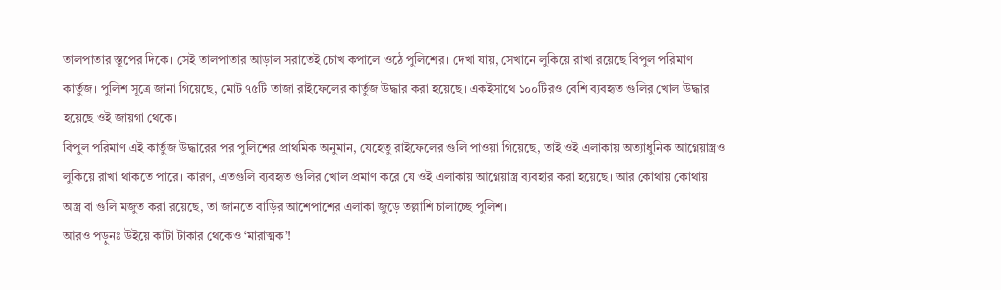তালপাতার স্তূপের দিকে। সেই তালপাতার আড়াল সরাতেই চোখ কপালে ওঠে পুলিশের। দেখা যায়, সেখানে লুকিয়ে রাখা রয়েছে বিপুল পরিমাণ কার্তুজ। পুলিশ সূত্রে জানা গিয়েছে, মোট ৭৫টি তাজা রাইফেলের কার্তুজ উদ্ধার করা হয়েছে। একইসাথে ১০০টিরও বেশি ব্যবহৃত গুলির খোল উদ্ধার হয়েছে ওই জায়গা থেকে।
বিপুল পরিমাণ এই কার্তুজ উদ্ধারের পর পুলিশের প্রাথমিক অনুমান, যেহেতু রাইফেলের গুলি পাওয়া গিয়েছে, তাই ওই এলাকায় অত্যাধুনিক আগ্নেয়াস্ত্রও লুকিয়ে রাখা থাকতে পারে। কারণ, এতগুলি ব্যবহৃত গুলির খোল প্রমাণ করে যে ওই এলাকায় আগ্নেয়াস্ত্র ব্যবহার করা হয়েছে। আর কোথায় কোথায় অস্ত্র বা গুলি মজুত করা রয়েছে, তা জানতে বাড়ির আশেপাশের এলাকা জুড়ে তল্লাশি চালাচ্ছে পুলিশ।
আরও পড়ুনঃ উইয়ে কাটা টাকার থেকেও ‘মারাত্মক’!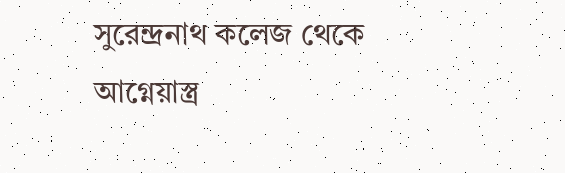সুরেন্দ্রনাথ কলেজ থেকে আগ্নেয়াস্ত্র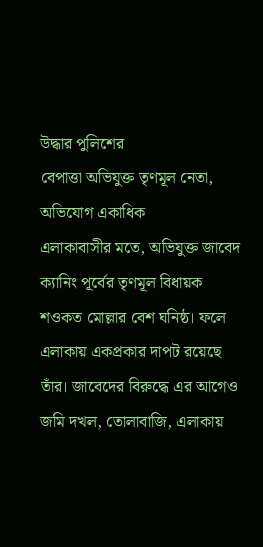উদ্ধার পুলিশের
বেপাত্তা অভিযুক্ত তৃণমূল নেতা, অভিযোগ একাধিক
এলাকাবাসীর মতে, অভিযুক্ত জাবেদ ক্যানিং পূর্বের তৃণমূল বিধায়ক শওকত মোল্লার বেশ ঘনিষ্ঠ। ফলে এলাকায় একপ্রকার দাপট রয়েছে তাঁর। জাবেদের বিরুদ্ধে এর আগেও জমি দখল, তোলাবাজি, এলাকায়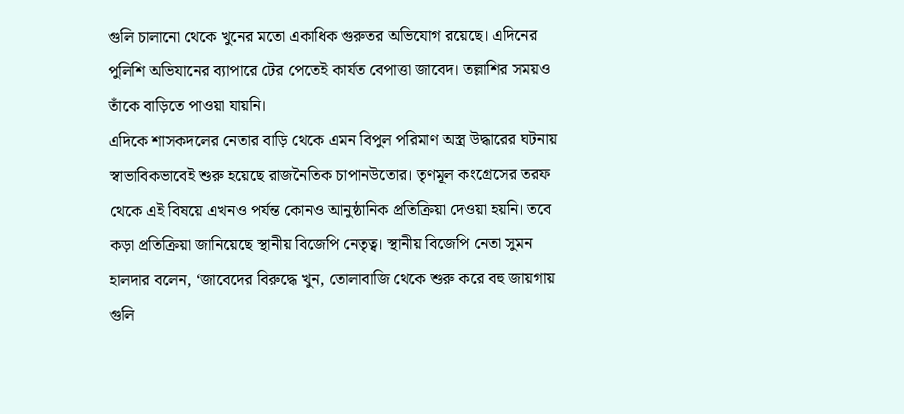গুলি চালানো থেকে খুনের মতো একাধিক গুরুতর অভিযোগ রয়েছে। এদিনের পুলিশি অভিযানের ব্যাপারে টের পেতেই কার্যত বেপাত্তা জাবেদ। তল্লাশির সময়ও তাঁকে বাড়িতে পাওয়া যায়নি।
এদিকে শাসকদলের নেতার বাড়ি থেকে এমন বিপুল পরিমাণ অস্ত্র উদ্ধারের ঘটনায় স্বাভাবিকভাবেই শুরু হয়েছে রাজনৈতিক চাপানউতোর। তৃণমূল কংগ্রেসের তরফ থেকে এই বিষয়ে এখনও পর্যন্ত কোনও আনুষ্ঠানিক প্রতিক্রিয়া দেওয়া হয়নি। তবে কড়া প্রতিক্রিয়া জানিয়েছে স্থানীয় বিজেপি নেতৃত্ব। স্থানীয় বিজেপি নেতা সুমন হালদার বলেন, ‘জাবেদের বিরুদ্ধে খুন, তোলাবাজি থেকে শুরু করে বহু জায়গায় গুলি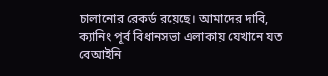চালানোর রেকর্ড রয়েছে। আমাদের দাবি, ক্যানিং পূর্ব বিধানসভা এলাকায় যেখানে যত বেআইনি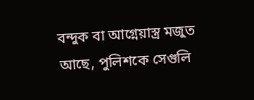বন্দুক বা আগ্নেয়াস্ত্র মজুত আছে, পুলিশকে সেগুলি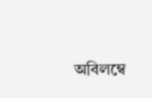অবিলম্বে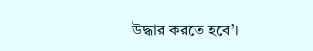উদ্ধার করতে হবে’।